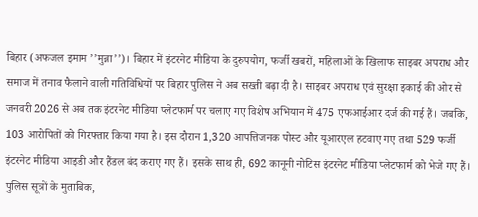बिहार (अफजल इमाम ’’मुन्ना’’)। बिहार में इंटरनेट मीडिया के दुरुपयोग, फर्जी खबरों, महिलाओं के खिलाफ साइबर अपराध और समाज में तनाव फैलाने वाली गतिविधियों पर बिहार पुलिस ने अब सख्ती बढ़ा दी है। साइबर अपराध एवं सुरक्षा इकाई की ओर से जनवरी 2026 से अब तक इंटरनेट मीडिया प्लेटफार्म पर चलाए गए विशेष अभियान में 475 एफआईआर दर्ज की गई हैं। जबकि, 103 आरोपितों को गिरफ्तार किया गया है। इस दौरान 1,320 आपत्तिजनक पोस्ट और यूआरएल हटवाए गए तथा 529 फर्जी इंटरनेट मीडिया आइडी और हैंडल बंद कराए गए हैं। इसके साथ ही, 692 कानूनी नोटिस इंटरनेट मीडिया प्लेटफार्म को भेजे गए हैं।
पुलिस सूत्रों के मुताबिक,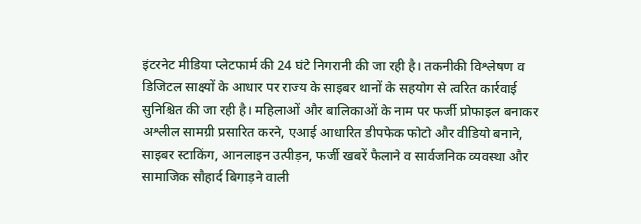इंटरनेट मीडिया प्लेटफार्म की 24 घंटे निगरानी की जा रही है। तकनीकी विश्लेषण व डिजिटल साक्ष्यों के आधार पर राज्य के साइबर थानों के सहयोग से त्वरित कार्रवाई सुनिश्चित की जा रही है। महिलाओं और बालिकाओं के नाम पर फर्जी प्रोफाइल बनाकर अश्लील सामग्री प्रसारित करने, एआई आधारित डीपफेक फोटो और वीडियो बनाने, साइबर स्टाकिंग, आनलाइन उत्पीड़न, फर्जी खबरें फैलाने व सार्वजनिक व्यवस्था और सामाजिक सौहार्द बिगाड़ने वाली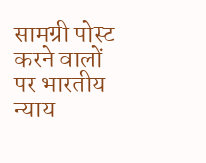सामग्री पोस्ट करने वालों पर भारतीय न्याय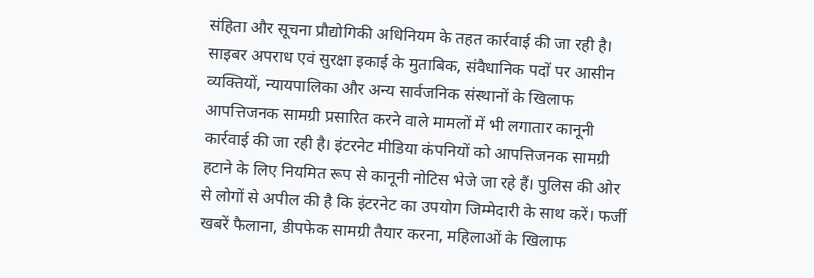संहिता और सूचना प्रौद्योगिकी अधिनियम के तहत कार्रवाई की जा रही है।
साइबर अपराध एवं सुरक्षा इकाई के मुताबिक, संवैधानिक पदों पर आसीन व्यक्तियों, न्यायपालिका और अन्य सार्वजनिक संस्थानों के खिलाफ आपत्तिजनक सामग्री प्रसारित करने वाले मामलों में भी लगातार कानूनी कार्रवाई की जा रही है। इंटरनेट मीडिया कंपनियों को आपत्तिजनक सामग्री हटाने के लिए नियमित रूप से कानूनी नोटिस भेजे जा रहे हैं। पुलिस की ओर से लोगों से अपील की है कि इंटरनेट का उपयोग जिम्मेदारी के साथ करें। फर्जी खबरें फैलाना, डीपफेक सामग्री तैयार करना, महिलाओं के खिलाफ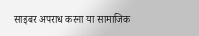साइबर अपराध करना या सामाजिक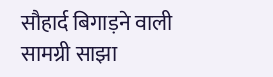सौहार्द बिगाड़ने वाली सामग्री साझा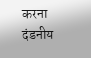करना दंडनीय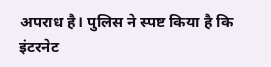अपराध है। पुलिस ने स्पष्ट किया है कि इंटरनेट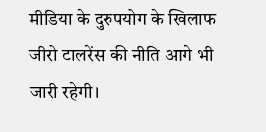मीडिया के दुरुपयोग के खिलाफ जीरो टालरेंस की नीति आगे भी जारी रहेगी।